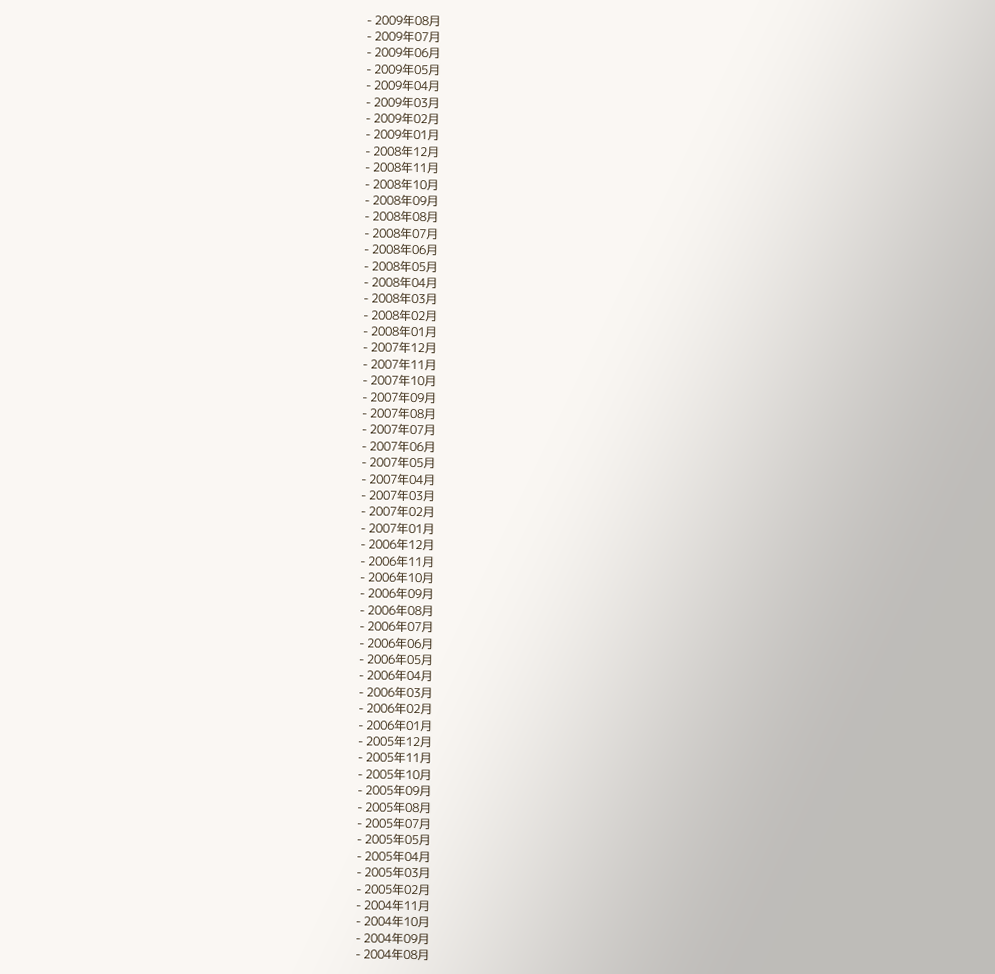- 2009年08月
- 2009年07月
- 2009年06月
- 2009年05月
- 2009年04月
- 2009年03月
- 2009年02月
- 2009年01月
- 2008年12月
- 2008年11月
- 2008年10月
- 2008年09月
- 2008年08月
- 2008年07月
- 2008年06月
- 2008年05月
- 2008年04月
- 2008年03月
- 2008年02月
- 2008年01月
- 2007年12月
- 2007年11月
- 2007年10月
- 2007年09月
- 2007年08月
- 2007年07月
- 2007年06月
- 2007年05月
- 2007年04月
- 2007年03月
- 2007年02月
- 2007年01月
- 2006年12月
- 2006年11月
- 2006年10月
- 2006年09月
- 2006年08月
- 2006年07月
- 2006年06月
- 2006年05月
- 2006年04月
- 2006年03月
- 2006年02月
- 2006年01月
- 2005年12月
- 2005年11月
- 2005年10月
- 2005年09月
- 2005年08月
- 2005年07月
- 2005年05月
- 2005年04月
- 2005年03月
- 2005年02月
- 2004年11月
- 2004年10月
- 2004年09月
- 2004年08月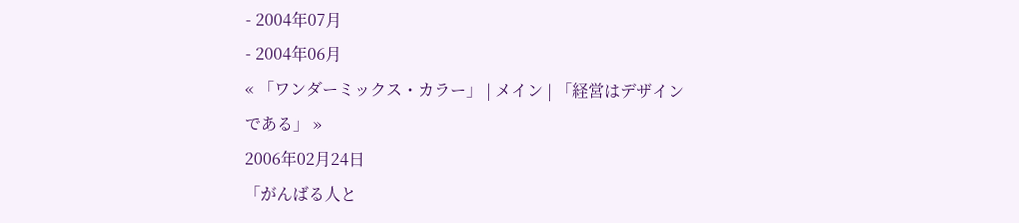- 2004年07月
- 2004年06月
« 「ワンダーミックス・カラー」 | メイン | 「経営はデザインである」 »
2006年02月24日
「がんばる人と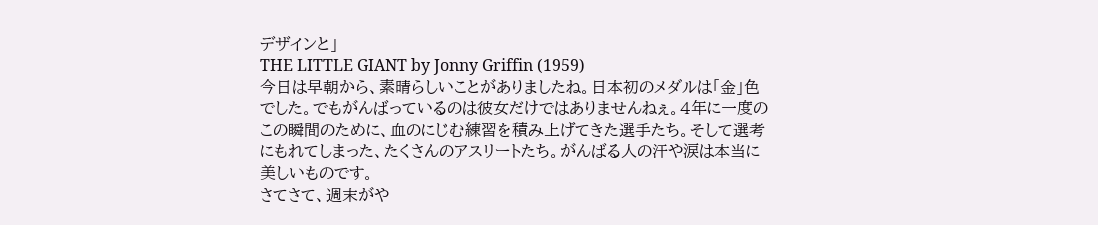デザインと」
THE LITTLE GIANT by Jonny Griffin (1959)
今日は早朝から、素晴らしいことがありましたね。日本初のメダルは「金」色でした。でもがんばっているのは彼女だけではありませんねぇ。4年に一度のこの瞬間のために、血のにじむ練習を積み上げてきた選手たち。そして選考にもれてしまった、たくさんのアスリートたち。がんばる人の汗や涙は本当に美しいものです。
さてさて、週末がや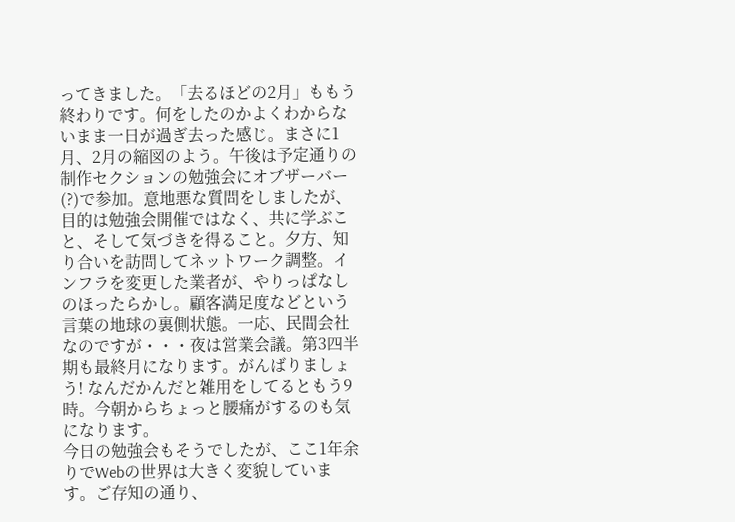ってきました。「去るほどの2月」ももう終わりです。何をしたのかよくわからないまま一日が過ぎ去った感じ。まさに1月、2月の縮図のよう。午後は予定通りの制作セクションの勉強会にオブザーバー(?)で参加。意地悪な質問をしましたが、目的は勉強会開催ではなく、共に学ぶこと、そして気づきを得ること。夕方、知り合いを訪問してネットワーク調整。インフラを変更した業者が、やりっぱなしのほったらかし。顧客満足度などという言葉の地球の裏側状態。一応、民間会社なのですが・・・夜は営業会議。第3四半期も最終月になります。がんばりましょう! なんだかんだと雑用をしてるともう9時。今朝からちょっと腰痛がするのも気になります。
今日の勉強会もそうでしたが、ここ1年余りでWebの世界は大きく変貌しています。ご存知の通り、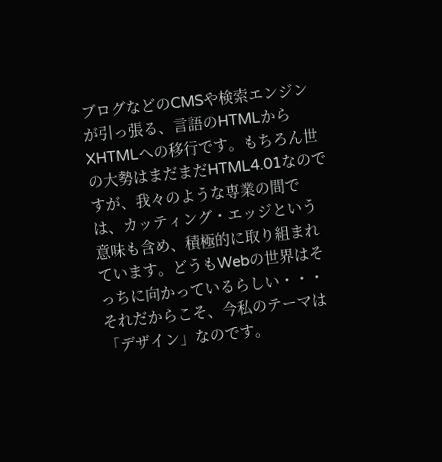ブログなどのCMSや検索エンジンが引っ張る、言語のHTMLからXHTMLへの移行です。もちろん世の大勢はまだまだHTML4.01なのですが、我々のような専業の間では、カッティング・エッジという意味も含め、積極的に取り組まれています。どうもWebの世界はそっちに向かっているらしい・・・それだからこそ、今私のテーマは「デザイン」なのです。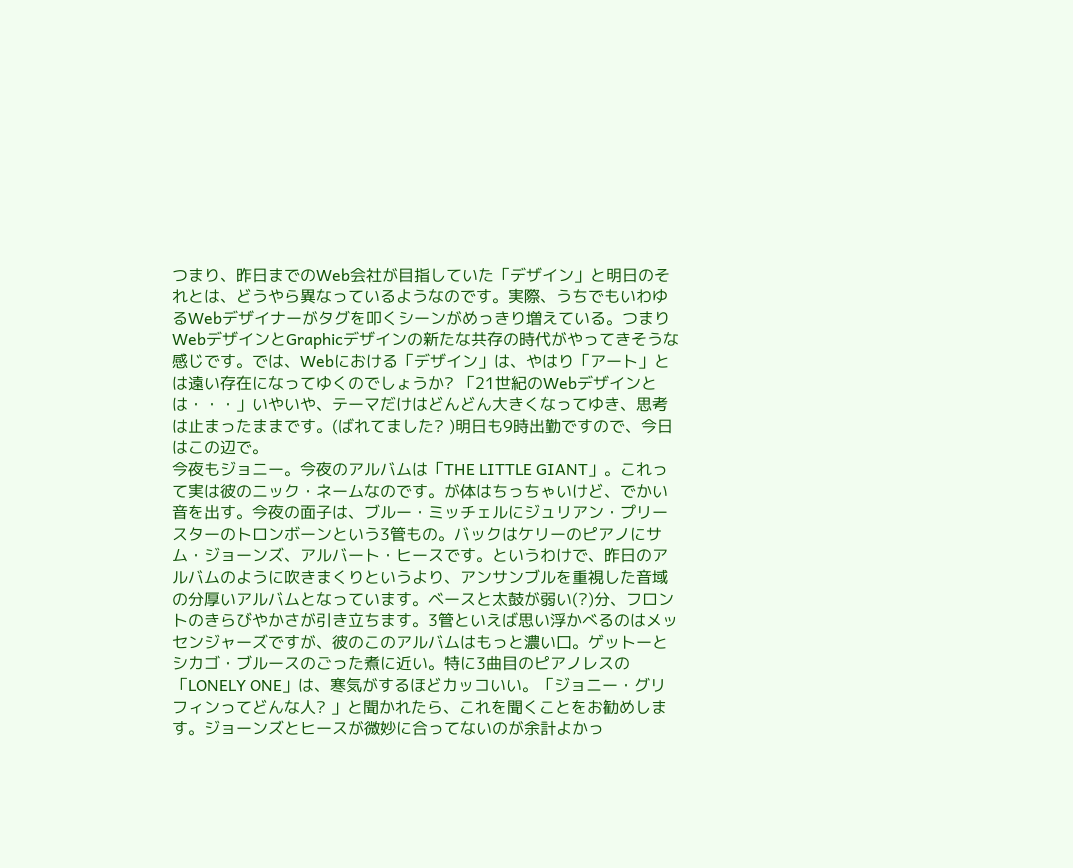つまり、昨日までのWeb会社が目指していた「デザイン」と明日のそれとは、どうやら異なっているようなのです。実際、うちでもいわゆるWebデザイナーがタグを叩くシーンがめっきり増えている。つまりWebデザインとGraphicデザインの新たな共存の時代がやってきそうな感じです。では、Webにおける「デザイン」は、やはり「アート」とは遠い存在になってゆくのでしょうか? 「21世紀のWebデザインとは・・・」いやいや、テーマだけはどんどん大きくなってゆき、思考は止まったままです。(ばれてました? )明日も9時出勤ですので、今日はこの辺で。
今夜もジョニー。今夜のアルバムは「THE LITTLE GIANT」。これって実は彼のニック・ネームなのです。が体はちっちゃいけど、でかい音を出す。今夜の面子は、ブルー・ミッチェルにジュリアン・プリースターのトロンボーンという3管もの。バックはケリーのピアノにサム・ジョーンズ、アルバート・ヒースです。というわけで、昨日のアルバムのように吹きまくりというより、アンサンブルを重視した音域の分厚いアルバムとなっています。ベースと太鼓が弱い(?)分、フロントのきらびやかさが引き立ちます。3管といえば思い浮かべるのはメッセンジャーズですが、彼のこのアルバムはもっと濃い口。ゲットーとシカゴ・ブルースのごった煮に近い。特に3曲目のピアノレスの「LONELY ONE」は、寒気がするほどカッコいい。「ジョニー・グリフィンってどんな人? 」と聞かれたら、これを聞くことをお勧めします。ジョーンズとヒースが微妙に合ってないのが余計よかっ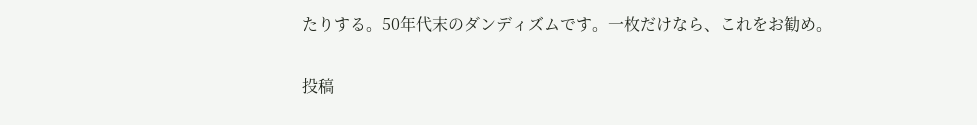たりする。50年代末のダンディズムです。一枚だけなら、これをお勧め。

投稿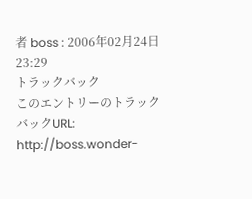者 boss : 2006年02月24日 23:29
トラックバック
このエントリーのトラックバックURL:
http://boss.wonder-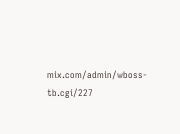mix.com/admin/wboss-tb.cgi/227